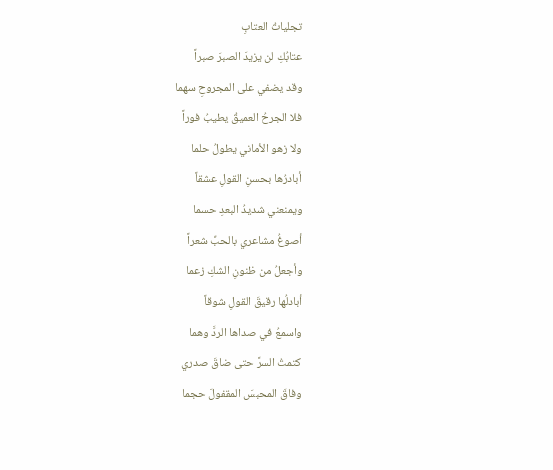تجلياتُ العتابِ
عتابُكِ لن يزيدَ الصبرَ صبراً
وقد يضفي على المجروحِ سهما
فلا الجرحُ العميقُ يطيبُ فوراً
ولا زهو الأماني يطولُ حلما
أبادرُها بحسنِ القولِ عشقاً
ويمنعني شديدُ البعدِ حسما
أصوغُ مشاعري بالحبِّ شعراً
وأجعلُ من ظنونِ الشكِ زعما
أبادلُها رقيقَ القولِ شوقاً
واسمعُ في صداها الردَّ وهما
كتمتُ السرَّ حتى ضاقَ صدري
وفاقَ المحبسَ المقفولَ حجما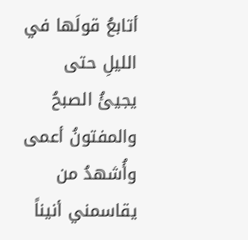أتابعُ قولَها في الليلِ حتى
يجيئُ الصبحُ والمفتونُ أعمى
وأُشهدُ من يقاسمني أنيناً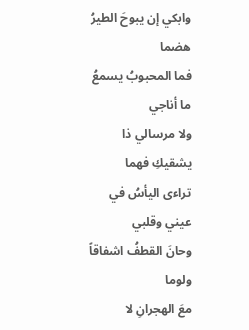وابكي إن يبوحَ الطيرُ هضما
فما المحبوبُ يسمعُ ما أناجي
ولا مرسالي ذا يشقيكِ فهما
تراءى اليأسُ في عيني وقلبي
وحانَ القطفُ اشفاقاً ولوما
معَ الهجرانِ لا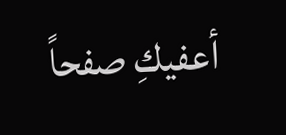أعفيكِ صفحاً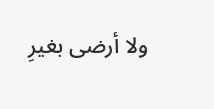ولا أرضى بغيرِ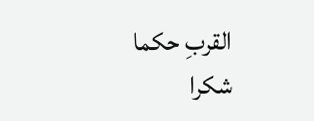القربِ حكما
شكرا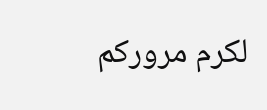لكرم مروركم